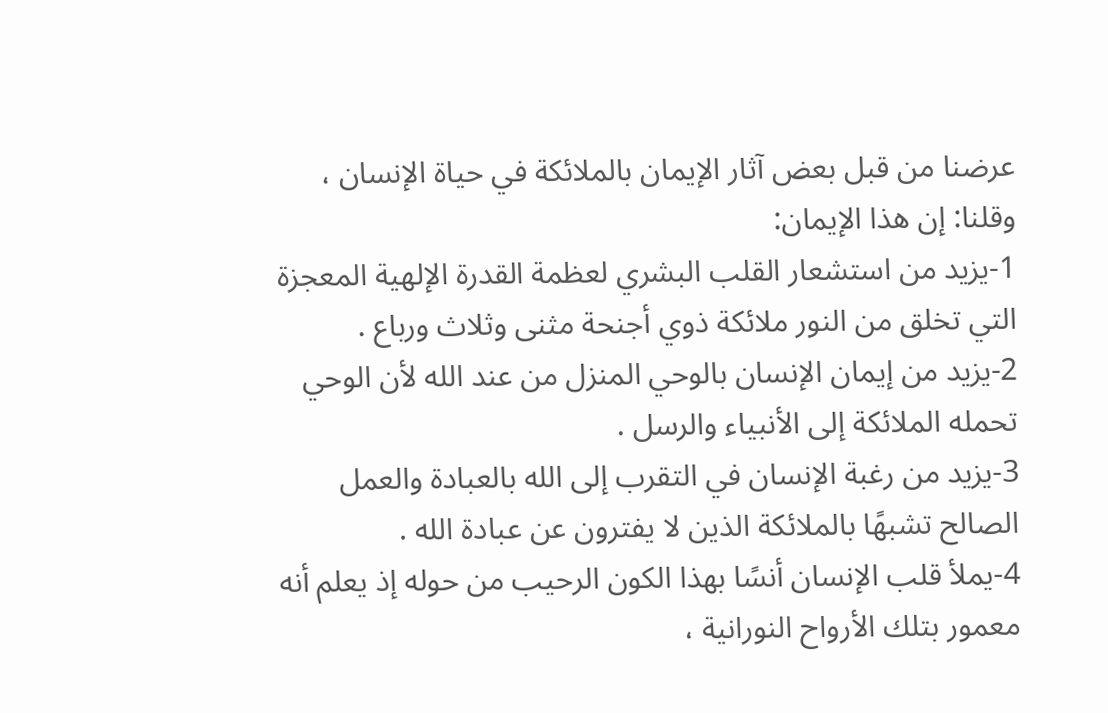عرضنا من قبل بعض آثار الإيمان بالملائكة في حياة الإنسان ، وقلنا: إن هذا الإيمان:
1-يزيد من استشعار القلب البشري لعظمة القدرة الإلهية المعجزة التي تخلق من النور ملائكة ذوي أجنحة مثنى وثلاث ورباع .
2-يزيد من إيمان الإنسان بالوحي المنزل من عند الله لأن الوحي تحمله الملائكة إلى الأنبياء والرسل .
3-يزيد من رغبة الإنسان في التقرب إلى الله بالعبادة والعمل الصالح تشبهًا بالملائكة الذين لا يفترون عن عبادة الله .
4-يملأ قلب الإنسان أنسًا بهذا الكون الرحيب من حوله إذ يعلم أنه معمور بتلك الأرواح النورانية ،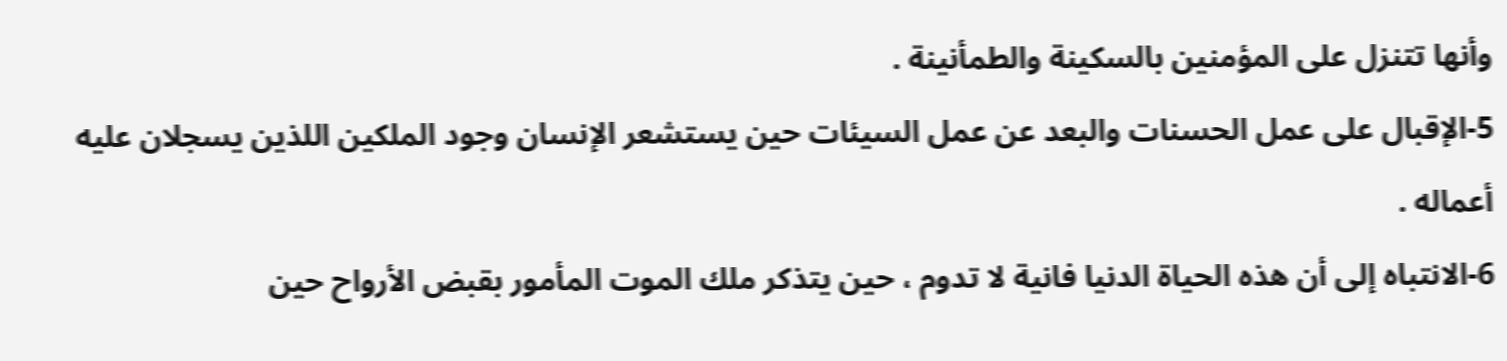وأنها تتنزل على المؤمنين بالسكينة والطمأنينة .
5-الإقبال على عمل الحسنات والبعد عن عمل السيئات حين يستشعر الإنسان وجود الملكين اللذين يسجلان عليه أعماله .
6-الانتباه إلى أن هذه الحياة الدنيا فانية لا تدوم ، حين يتذكر ملك الموت المأمور بقبض الأرواح حين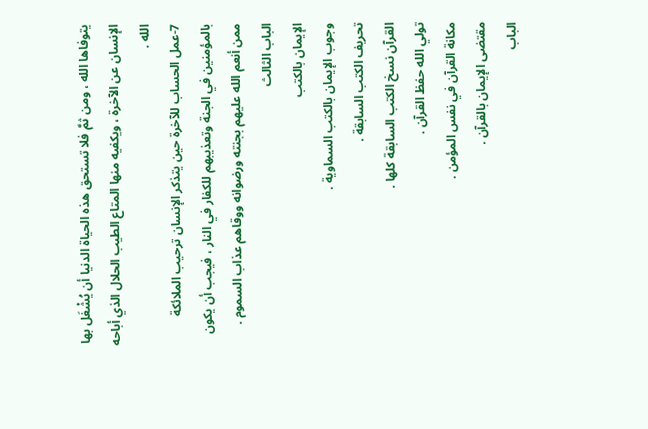يتوفاها الله ، ومن ثمَّ فلا تستحق هذه الحياة الدنيا أن يُشْغَل بها الإنسان عن الآخرة ، ويكفيه منها المتاع الطيب الحلال الذي أباحه الله .
7-عمل الحساب للآخرة حين يتذكر الإنسان ترحيب الملائكة بالمؤمنين في الجنة وتعذيبهم للكفار في النار ، فيجب أن يكون ممن أنعم الله عليهم بجنته ورضوانه ووقاهم عذاب السموم .
الباب الثالث
الإيمان بالكتب
وجوب الإيمان بالكتب السماوية .
تحريف الكتب السابقة .
القرآن نسخ الكتب السابقة كلها .
تولي الله حفظ القرآن .
مكانة القرآن في نفس المؤمن .
مقتضى الإيمان بالقرآن .
الباب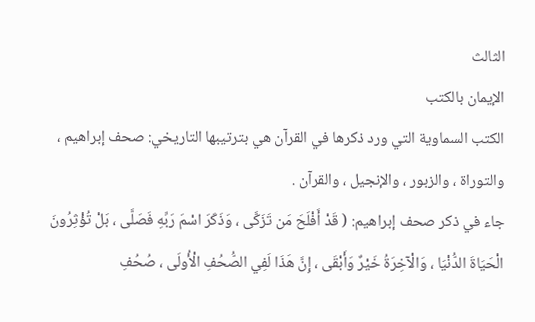الثالث
الإيمان بالكتب
الكتب السماوية التي ورد ذكرها في القرآن هي بترتيبها التاريخي: صحف إبراهيم ، والتوراة ، والزبور ، والإنجيل ، والقرآن .
جاء في ذكر صحف إبراهيم: ( قَدْ أَفْلَحَ مَن تَزَكَّى ، وَذَكَرَ اسْمَ رَبِّهِ فَصَلَّى ، بَلْ تُؤْثِرُونَ الْحَيَاةَ الدُّنْيَا ، وَالْآخِرَةُ خَيْرٌ وَأَبْقَى ، إِنَّ هَذَا لَفِي الصُّحُفِ الْأُولَى ، صُحُفِ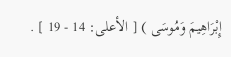إِبْرَاهِيمَ وَمُوسَى ) [ الأعلى: 14 - 19 ] .